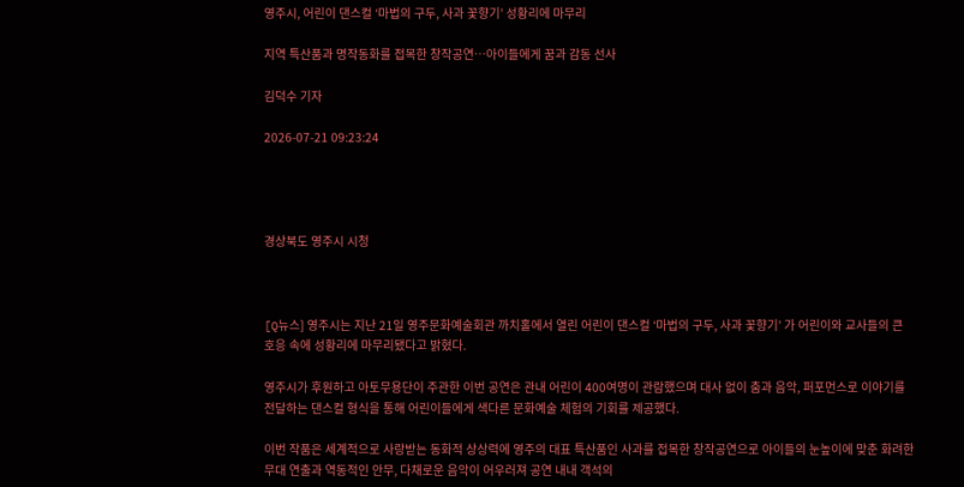영주시, 어린이 댄스컬 ‘마법의 구두, 사과 꽃향기’ 성황리에 마무리

지역 특산품과 명작동화를 접목한 창작공연…아이들에게 꿈과 감동 선사

김덕수 기자

2026-07-21 09:23:24




경상북도 영주시 시청



[Q뉴스] 영주시는 지난 21일 영주문화예술회관 까치홀에서 열린 어린이 댄스컬 ‘마법의 구두, 사과 꽃향기’ 가 어린이와 교사들의 큰 호응 속에 성황리에 마무리됐다고 밝혔다.

영주시가 후원하고 아토무용단이 주관한 이번 공연은 관내 어린이 400여명이 관람했으며 대사 없이 춤과 음악, 퍼포먼스로 이야기를 전달하는 댄스컬 형식을 통해 어린이들에게 색다른 문화예술 체험의 기회를 제공했다.

이번 작품은 세계적으로 사랑받는 동화적 상상력에 영주의 대표 특산품인 사과를 접목한 창작공연으로 아이들의 눈높이에 맞춘 화려한 무대 연출과 역동적인 안무, 다채로운 음악이 어우러져 공연 내내 객석의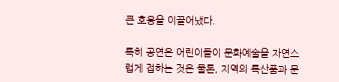큰 호응을 이끌어냈다.

특히 공연은 어린이들이 문화예술을 자연스럽게 접하는 것은 물론, 지역의 특산품과 문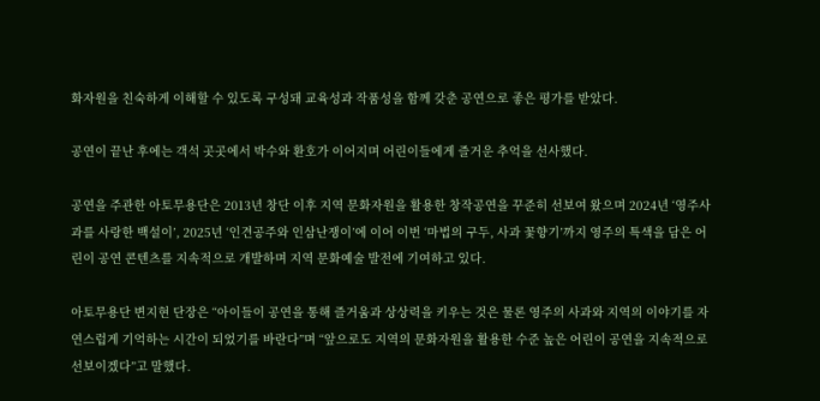화자원을 친숙하게 이해할 수 있도록 구성돼 교육성과 작품성을 함께 갖춘 공연으로 좋은 평가를 받았다.

공연이 끝난 후에는 객석 곳곳에서 박수와 환호가 이어지며 어린이들에게 즐거운 추억을 선사했다.

공연을 주관한 아토무용단은 2013년 창단 이후 지역 문화자원을 활용한 창작공연을 꾸준히 선보여 왔으며 2024년 ‘영주사과를 사랑한 백설이’, 2025년 ‘인견공주와 인삼난쟁이’에 이어 이번 ‘마법의 구두, 사과 꽃향기’까지 영주의 특색을 담은 어린이 공연 콘텐츠를 지속적으로 개발하며 지역 문화예술 발전에 기여하고 있다.

아토무용단 변지현 단장은 “아이들이 공연을 통해 즐거움과 상상력을 키우는 것은 물론 영주의 사과와 지역의 이야기를 자연스럽게 기억하는 시간이 되었기를 바란다”며 “앞으로도 지역의 문화자원을 활용한 수준 높은 어린이 공연을 지속적으로 선보이겠다”고 말했다.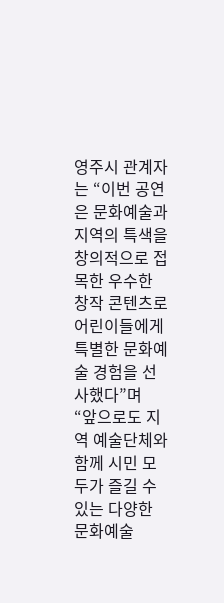영주시 관계자는 “이번 공연은 문화예술과 지역의 특색을 창의적으로 접목한 우수한 창작 콘텐츠로 어린이들에게 특별한 문화예술 경험을 선사했다”며 “앞으로도 지역 예술단체와 함께 시민 모두가 즐길 수 있는 다양한 문화예술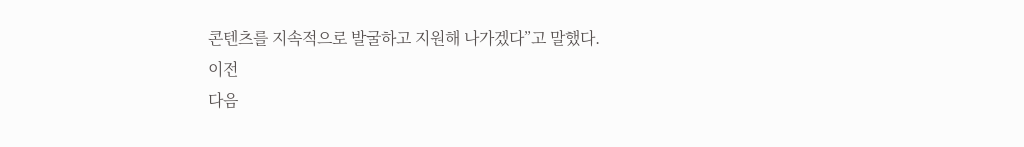콘텐츠를 지속적으로 발굴하고 지원해 나가겠다”고 말했다.
이전
다음